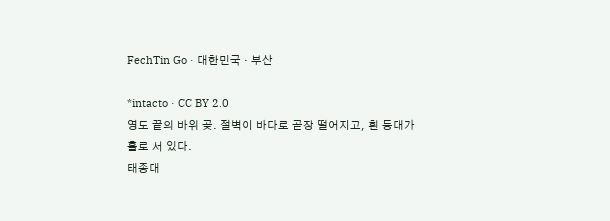FechTin Go · 대한민국 · 부산

*intacto · CC BY 2.0
영도 끝의 바위 곶. 절벽이 바다로 곧장 떨어지고, 흰 등대가 홀로 서 있다.
태종대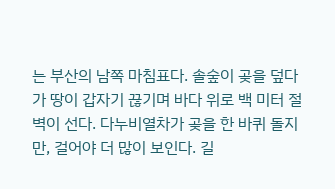는 부산의 남쪽 마침표다. 솔숲이 곶을 덮다가 땅이 갑자기 끊기며 바다 위로 백 미터 절벽이 선다. 다누비열차가 곶을 한 바퀴 돌지만, 걸어야 더 많이 보인다. 길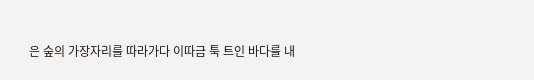은 숲의 가장자리를 따라가다 이따금 툭 트인 바다를 내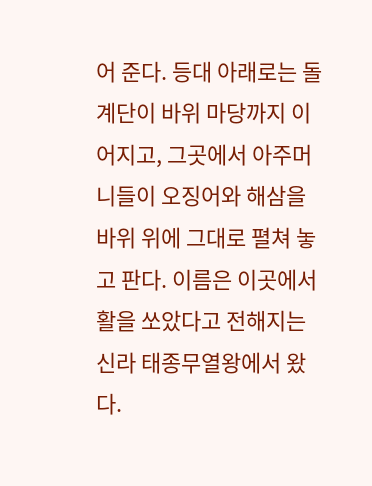어 준다. 등대 아래로는 돌계단이 바위 마당까지 이어지고, 그곳에서 아주머니들이 오징어와 해삼을 바위 위에 그대로 펼쳐 놓고 판다. 이름은 이곳에서 활을 쏘았다고 전해지는 신라 태종무열왕에서 왔다.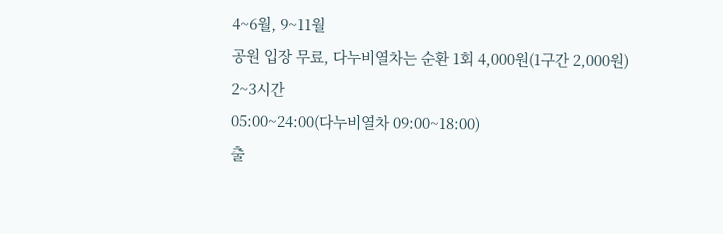4~6월, 9~11월
공원 입장 무료, 다누비열차는 순환 1회 4,000원(1구간 2,000원)
2~3시간
05:00~24:00(다누비열차 09:00~18:00)
출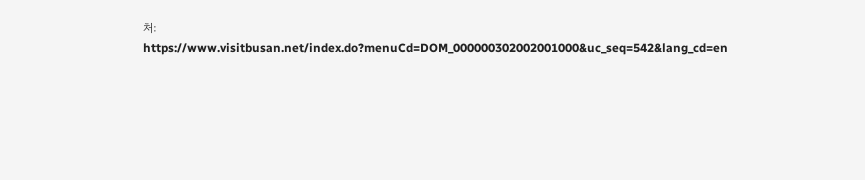처: https://www.visitbusan.net/index.do?menuCd=DOM_000000302002001000&uc_seq=542&lang_cd=en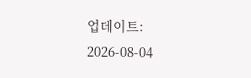업데이트: 2026-08-04